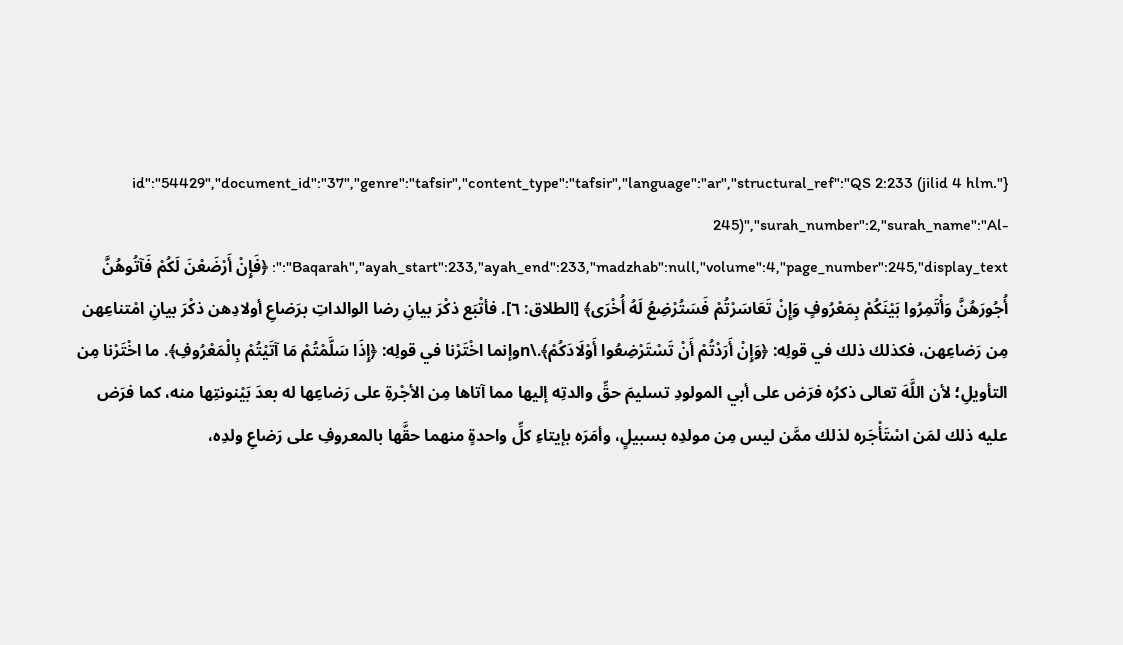{"id":"54429","document_id":"37","genre":"tafsir","content_type":"tafsir","language":"ar","structural_ref":"QS 2:233 (jilid 4 hlm. 245)","surah_number":2,"surah_name":"Al-Baqarah","ayah_start":233,"ayah_end":233,"madzhab":null,"volume":4,"page_number":245,"display_text":": ﴿فَإِنْ أَرْضَعْنَ لَكُمْ فَآتُوهُنَّ أُجُورَهُنَّ وَأْتَمِرُوا بَيْنَكُمْ بِمَعْرُوفٍ وَإِنْ تَعَاسَرْتُمْ فَسَتُرْضِعُ لَهُ أُخْرَى﴾ [الطلاق: ٦]. فأتْبَع ذكْرَ بيانِ رضا الوالداتِ برَضاعِ أولادِهن ذكْرَ بيانِ امْتناعِهن مِن رَضاعِهن، فكذلك ذلك في قولِه: ﴿وَإِنْ أَرَدْتُمْ أَنْ تَسْتَرْضِعُوا أَوْلَادَكُمْ﴾.\nوإنما اخْتَرْنا في قولِه: ﴿إِذَا سَلَّمْتُمْ مَا آتَيْتُمْ بِالْمَعْرُوفِ﴾. ما اخْتَرْنا مِن التأويلِ؛ لأن اللَّهَ تعالى ذكرُه فرَض على أبي المولودِ تسليمَ حقِّ والدتِه إليها مما آتاها مِن الأجْرةِ على رَضاعِها له بعدَ بَيْنونتِها منه، كما فرَض عليه ذلك لمَن اسْتَأْجَره لذلك ممَّن ليس مِن مولدِه بسبيلٍ، وأمَرَه بإيتاءِ كلِّ واحدةٍ منهما حقَّها بالمعروفِ على رَضاعِ ولدِه،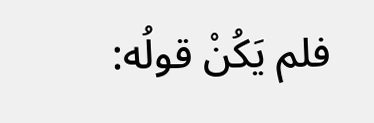فلم يَكُنْ قولُه: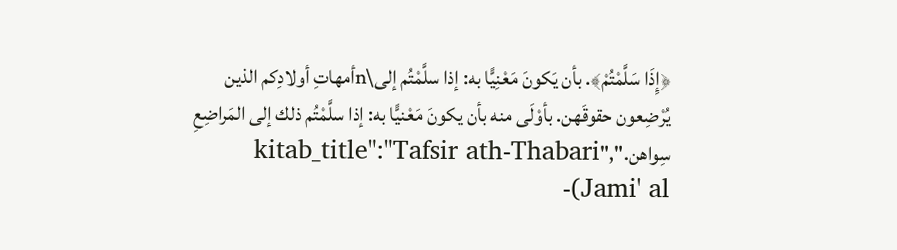﴿إِذَا سَلَّمْتُمْ﴾. بأن يَكونَ مَعْنِيًّا به: إذا سلَّمْتُم إلى\nأمهاتِ أولادِكم الذين يُرْضِعون حقوقَهن. بأوْلَى منه بأن يكونَ مَعْنيًّا به: إذا سلَّمْتُم ذلك إلى المَراضِعِ سِواهن.","kitab_title":"Tafsir ath-Thabari (Jami' al-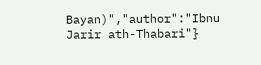Bayan)","author":"Ibnu Jarir ath-Thabari"}